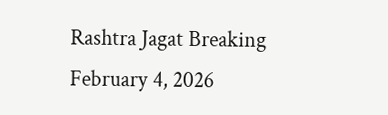Rashtra Jagat Breaking
February 4, 2026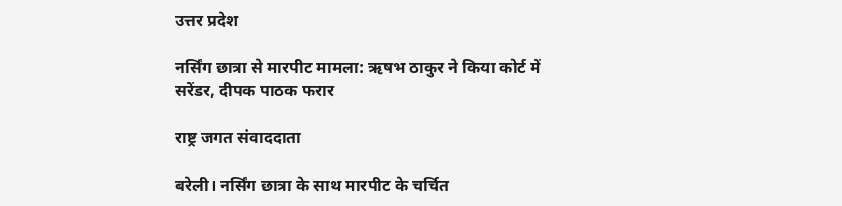उत्तर प्रदेश

नर्सिंग छात्रा से मारपीट मामला: ऋषभ ठाकुर ने किया कोर्ट में सरेंडर, दीपक पाठक फरार

राष्ट्र जगत संवाददाता

बरेली। नर्सिंग छात्रा के साथ मारपीट के चर्चित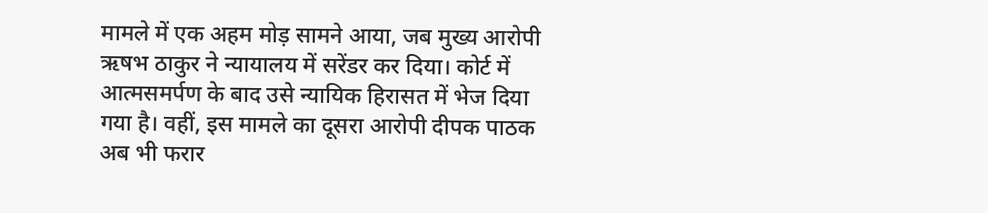मामले में एक अहम मोड़ सामने आया, जब मुख्य आरोपी ऋषभ ठाकुर ने न्यायालय में सरेंडर कर दिया। कोर्ट में आत्मसमर्पण के बाद उसे न्यायिक हिरासत में भेज दिया गया है। वहीं, इस मामले का दूसरा आरोपी दीपक पाठक अब भी फरार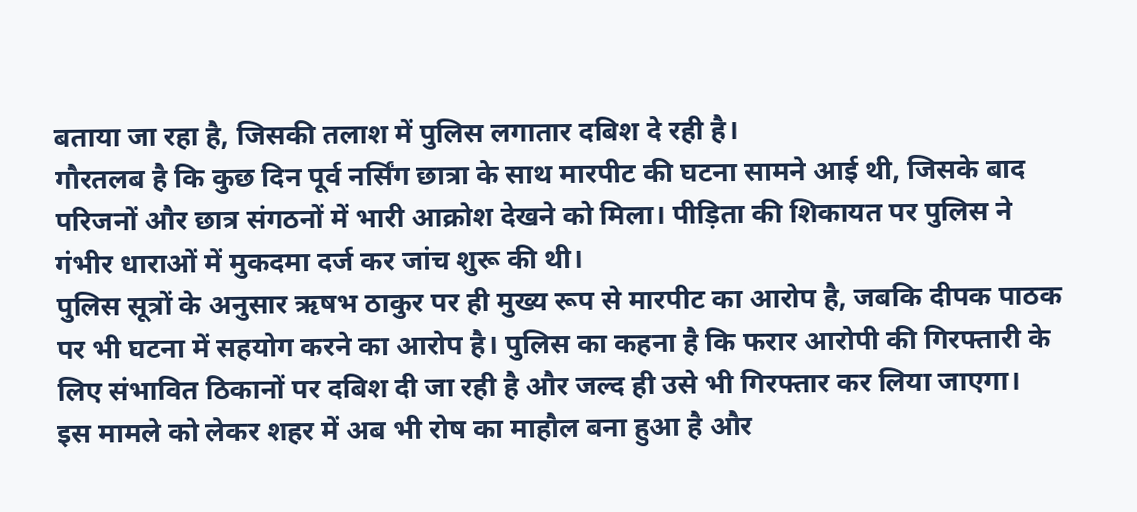बताया जा रहा है, जिसकी तलाश में पुलिस लगातार दबिश दे रही है।
गौरतलब है कि कुछ दिन पूर्व नर्सिंग छात्रा के साथ मारपीट की घटना सामने आई थी, जिसके बाद परिजनों और छात्र संगठनों में भारी आक्रोश देखने को मिला। पीड़िता की शिकायत पर पुलिस ने गंभीर धाराओं में मुकदमा दर्ज कर जांच शुरू की थी।
पुलिस सूत्रों के अनुसार ऋषभ ठाकुर पर ही मुख्य रूप से मारपीट का आरोप है, जबकि दीपक पाठक पर भी घटना में सहयोग करने का आरोप है। पुलिस का कहना है कि फरार आरोपी की गिरफ्तारी के लिए संभावित ठिकानों पर दबिश दी जा रही है और जल्द ही उसे भी गिरफ्तार कर लिया जाएगा।
इस मामले को लेकर शहर में अब भी रोष का माहौल बना हुआ है और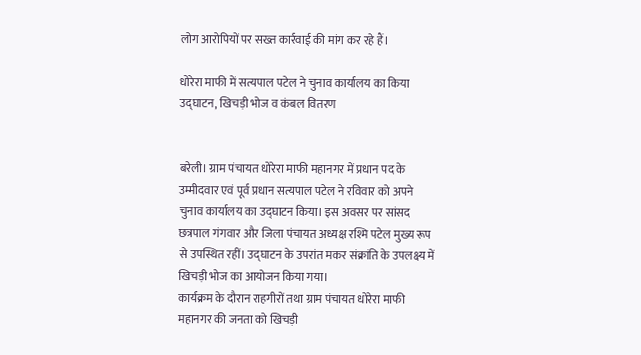लोग आरोपियों पर सख्त कार्रवाई की मांग कर रहे हैं।

धोरेरा माफी में सत्यपाल पटेल ने चुनाव कार्यालय का किया उद्घाटन, खिचड़ी भोज व कंबल वितरण


बरेली। ग्राम पंचायत धोरेरा माफी महानगर में प्रधान पद के उम्मीदवार एवं पूर्व प्रधान सत्यपाल पटेल ने रविवार को अपने चुनाव कार्यालय का उद्घाटन किया। इस अवसर पर सांसद छत्रपाल गंगवार और जिला पंचायत अध्यक्ष रश्मि पटेल मुख्य रूप से उपस्थित रहीं। उद्घाटन के उपरांत मकर संक्रांति के उपलक्ष्य में खिचड़ी भोज का आयोजन किया गया।
कार्यक्रम के दौरान राहगीरों तथा ग्राम पंचायत धोरेरा माफी महानगर की जनता को खिचड़ी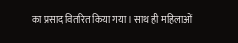का प्रसाद वितरित किया गया। साथ ही महिलाओं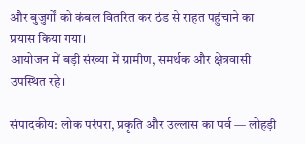और बुजुर्गों को कंबल वितरित कर ठंड से राहत पहुंचाने का प्रयास किया गया।
आयोजन में बड़ी संख्या में ग्रामीण, समर्थक और क्षेत्रवासी उपस्थित रहे।

संपादकीय: लोक परंपरा, प्रकृति और उल्लास का पर्व — लोहड़ी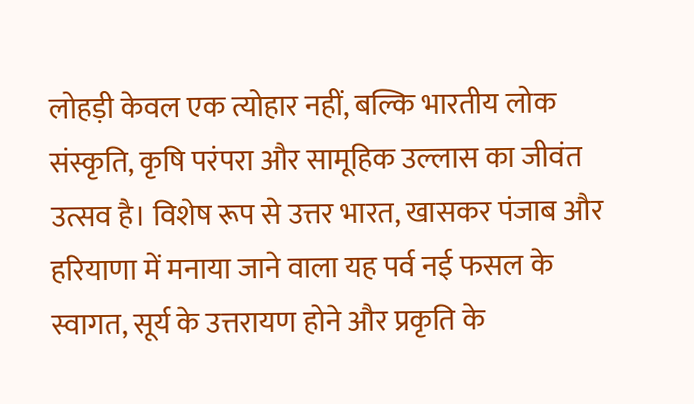लोहड़ी केवल एक त्योहार नहीं, बल्कि भारतीय लोक संस्कृति, कृषि परंपरा और सामूहिक उल्लास का जीवंत उत्सव है। विशेष रूप से उत्तर भारत, खासकर पंजाब और हरियाणा में मनाया जाने वाला यह पर्व नई फसल के स्वागत, सूर्य के उत्तरायण होने और प्रकृति के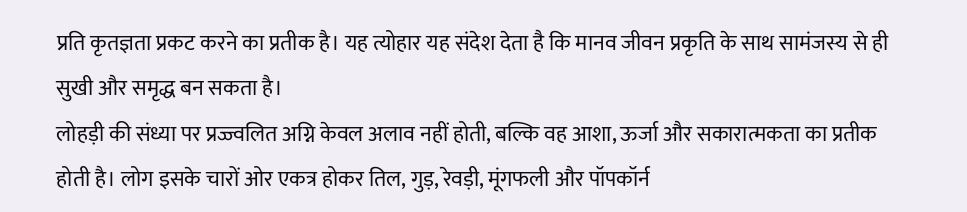प्रति कृतज्ञता प्रकट करने का प्रतीक है। यह त्योहार यह संदेश देता है कि मानव जीवन प्रकृति के साथ सामंजस्य से ही सुखी और समृद्ध बन सकता है।
लोहड़ी की संध्या पर प्रज्ज्वलित अग्नि केवल अलाव नहीं होती, बल्कि वह आशा, ऊर्जा और सकारात्मकता का प्रतीक होती है। लोग इसके चारों ओर एकत्र होकर तिल, गुड़, रेवड़ी, मूंगफली और पॉपकॉर्न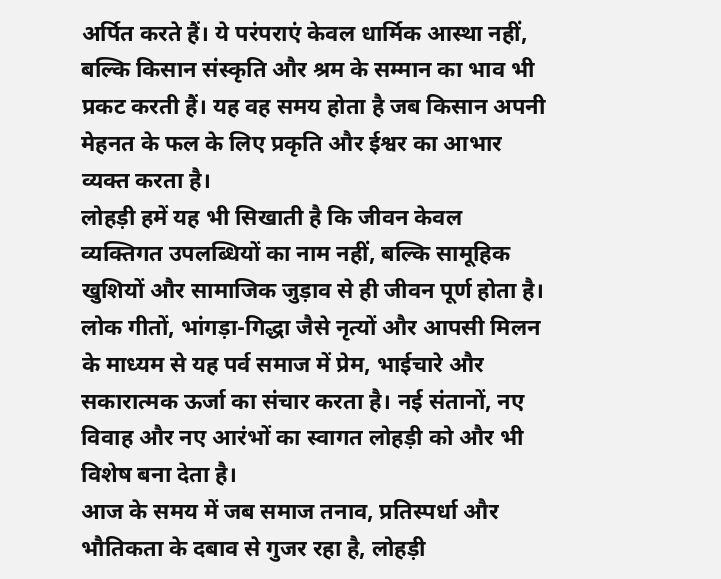अर्पित करते हैं। ये परंपराएं केवल धार्मिक आस्था नहीं, बल्कि किसान संस्कृति और श्रम के सम्मान का भाव भी प्रकट करती हैं। यह वह समय होता है जब किसान अपनी मेहनत के फल के लिए प्रकृति और ईश्वर का आभार व्यक्त करता है।
लोहड़ी हमें यह भी सिखाती है कि जीवन केवल व्यक्तिगत उपलब्धियों का नाम नहीं, बल्कि सामूहिक खुशियों और सामाजिक जुड़ाव से ही जीवन पूर्ण होता है। लोक गीतों, भांगड़ा-गिद्धा जैसे नृत्यों और आपसी मिलन के माध्यम से यह पर्व समाज में प्रेम, भाईचारे और सकारात्मक ऊर्जा का संचार करता है। नई संतानों, नए विवाह और नए आरंभों का स्वागत लोहड़ी को और भी विशेष बना देता है।
आज के समय में जब समाज तनाव, प्रतिस्पर्धा और भौतिकता के दबाव से गुजर रहा है, लोहड़ी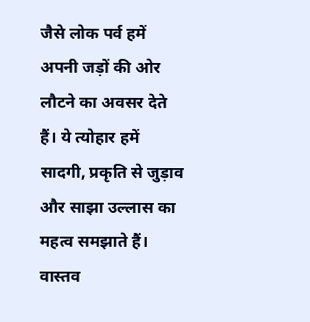जैसे लोक पर्व हमें अपनी जड़ों की ओर लौटने का अवसर देते हैं। ये त्योहार हमें सादगी, प्रकृति से जुड़ाव और साझा उल्लास का महत्व समझाते हैं। वास्तव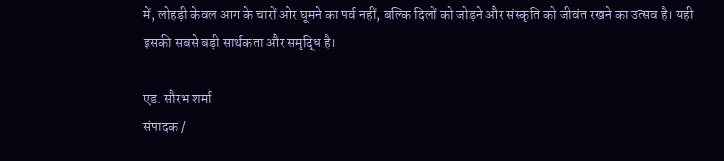में, लोहड़ी केवल आग के चारों ओर घूमने का पर्व नहीं, बल्कि दिलों को जोड़ने और संस्कृति को जीवंत रखने का उत्सव है। यही इसकी सबसे बड़ी सार्थकता और समृद्धि है।

एड. सौरभ शर्मा
संपादक /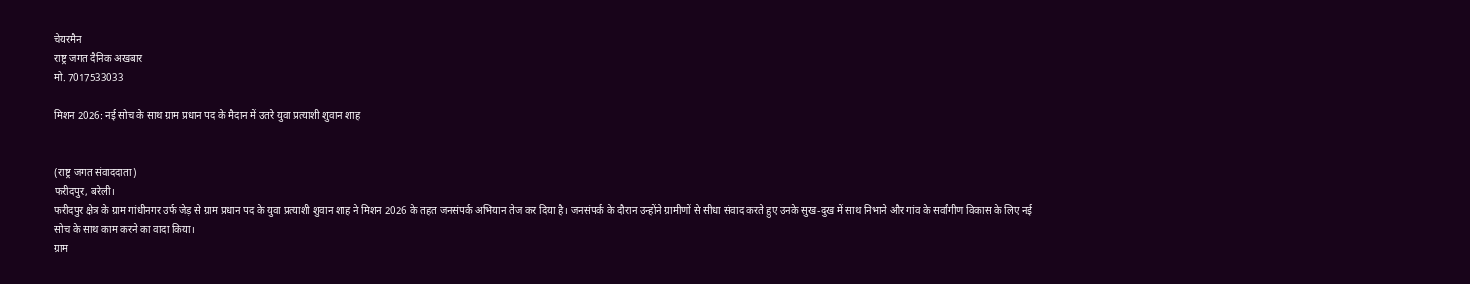चेयरमैन
राष्ट्र जगत दैनिक अखबार
मो. 7017533033

मिशन 2026: नई सोच के साथ ग्राम प्रधान पद के मैदान में उतरे युवा प्रत्याशी शुवान शाह


(राष्ट्र जगत संवाददाता)
फरीदपुर, बरेली।
फरीदपुर क्षेत्र के ग्राम गांधीनगर उर्फ जेड़ से ग्राम प्रधान पद के युवा प्रत्याशी शुवान शाह ने मिशन 2026 के तहत जनसंपर्क अभियान तेज कर दिया है। जनसंपर्क के दौरान उन्होंने ग्रामीणों से सीधा संवाद करते हुए उनके सुख-दुख में साथ निभाने और गांव के सर्वांगीण विकास के लिए नई सोच के साथ काम करने का वादा किया।
ग्राम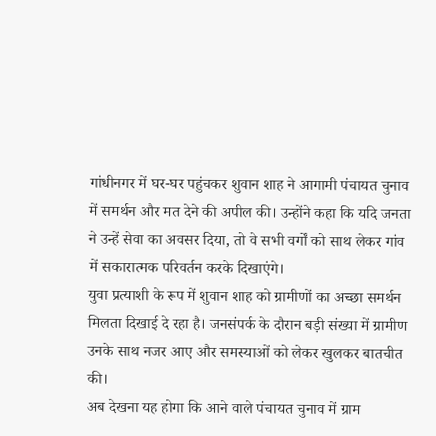गांधीनगर में घर-घर पहुंचकर शुवान शाह ने आगामी पंचायत चुनाव में समर्थन और मत देने की अपील की। उन्होंने कहा कि यदि जनता ने उन्हें सेवा का अवसर दिया, तो वे सभी वर्गों को साथ लेकर गांव में सकारात्मक परिवर्तन करके दिखाएंगे।
युवा प्रत्याशी के रूप में शुवान शाह को ग्रामीणों का अच्छा समर्थन मिलता दिखाई दे रहा है। जनसंपर्क के दौरान बड़ी संख्या में ग्रामीण उनके साथ नजर आए और समस्याओं को लेकर खुलकर बातचीत की।
अब देखना यह होगा कि आने वाले पंचायत चुनाव में ग्राम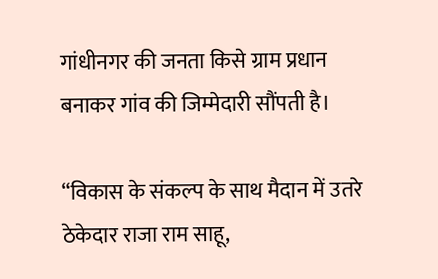गांधीनगर की जनता किसे ग्राम प्रधान बनाकर गांव की जिम्मेदारी सौंपती है।

“विकास के संकल्प के साथ मैदान में उतरे ठेकेदार राजा राम साहू,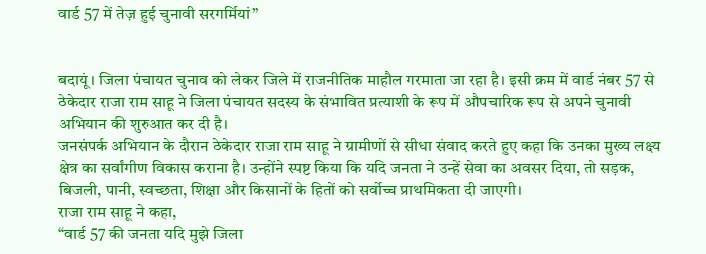वार्ड 57 में तेज़ हुई चुनावी सरगर्मियां”


बदायूं। जिला पंचायत चुनाव को लेकर जिले में राजनीतिक माहौल गरमाता जा रहा है। इसी क्रम में वार्ड नंबर 57 से ठेकेदार राजा राम साहू ने जिला पंचायत सदस्य के संभावित प्रत्याशी के रूप में औपचारिक रूप से अपने चुनावी अभियान की शुरुआत कर दी है।
जनसंपर्क अभियान के दौरान ठेकेदार राजा राम साहू ने ग्रामीणों से सीधा संवाद करते हुए कहा कि उनका मुख्य लक्ष्य क्षेत्र का सर्वांगीण विकास कराना है। उन्होंने स्पष्ट किया कि यदि जनता ने उन्हें सेवा का अवसर दिया, तो सड़क, बिजली, पानी, स्वच्छता, शिक्षा और किसानों के हितों को सर्वोच्च प्राथमिकता दी जाएगी।
राजा राम साहू ने कहा,
“वार्ड 57 की जनता यदि मुझे जिला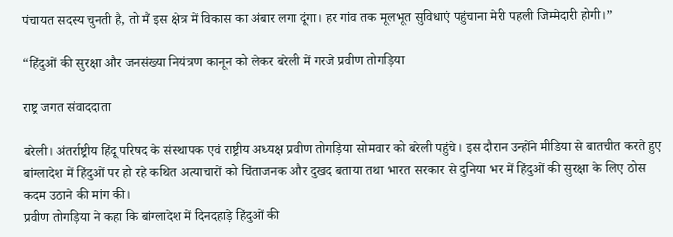पंचायत सदस्य चुनती है, तो मैं इस क्षेत्र में विकास का अंबार लगा दूंगा। हर गांव तक मूलभूत सुविधाएं पहुंचाना मेरी पहली जिम्मेदारी होगी।”

“हिंदुओं की सुरक्षा और जनसंख्या नियंत्रण कानून को लेकर बरेली में गरजे प्रवीण तोगड़िया

राष्ट्र जगत संवाददाता

बरेली। अंतर्राष्ट्रीय हिंदू परिषद के संस्थापक एवं राष्ट्रीय अध्यक्ष प्रवीण तोगड़िया सोमवार को बरेली पहुंचे। इस दौरान उन्होंने मीडिया से बातचीत करते हुए बांग्लादेश में हिंदुओं पर हो रहे कथित अत्याचारों को चिंताजनक और दुखद बताया तथा भारत सरकार से दुनिया भर में हिंदुओं की सुरक्षा के लिए ठोस कदम उठाने की मांग की।
प्रवीण तोगड़िया ने कहा कि बांग्लादेश में दिनदहाड़े हिंदुओं की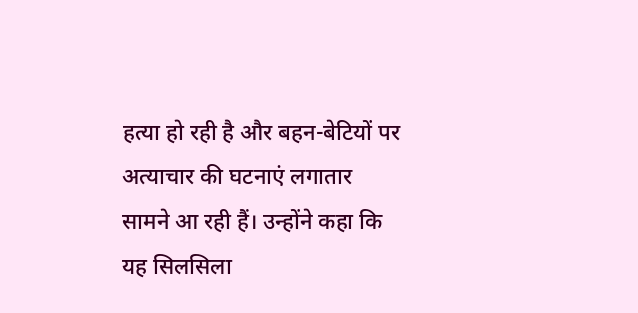हत्या हो रही है और बहन-बेटियों पर अत्याचार की घटनाएं लगातार सामने आ रही हैं। उन्होंने कहा कि यह सिलसिला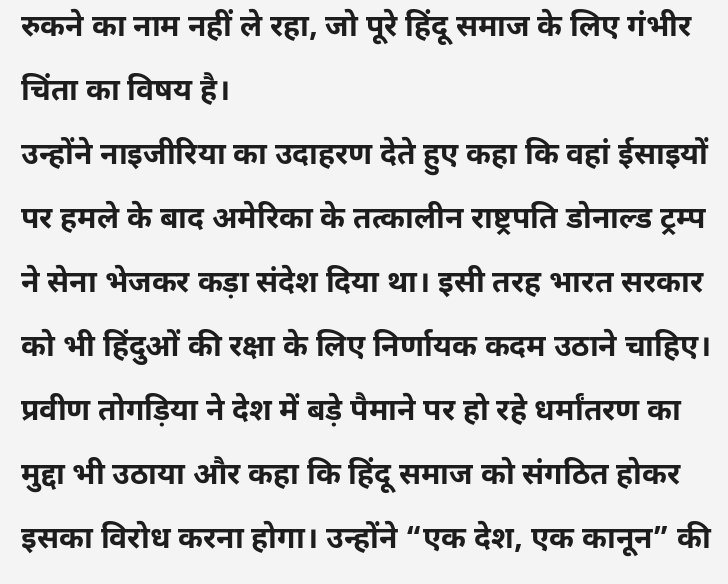रुकने का नाम नहीं ले रहा, जो पूरे हिंदू समाज के लिए गंभीर चिंता का विषय है।
उन्होंने नाइजीरिया का उदाहरण देते हुए कहा कि वहां ईसाइयों पर हमले के बाद अमेरिका के तत्कालीन राष्ट्रपति डोनाल्ड ट्रम्प ने सेना भेजकर कड़ा संदेश दिया था। इसी तरह भारत सरकार को भी हिंदुओं की रक्षा के लिए निर्णायक कदम उठाने चाहिए।
प्रवीण तोगड़िया ने देश में बड़े पैमाने पर हो रहे धर्मांतरण का मुद्दा भी उठाया और कहा कि हिंदू समाज को संगठित होकर इसका विरोध करना होगा। उन्होंने “एक देश, एक कानून” की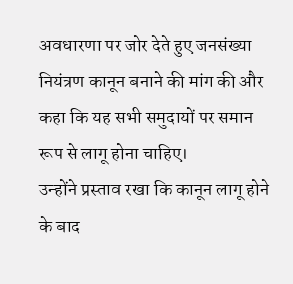अवधारणा पर जोर देते हुए जनसंख्या नियंत्रण कानून बनाने की मांग की और कहा कि यह सभी समुदायों पर समान रूप से लागू होना चाहिए।
उन्होंने प्रस्ताव रखा कि कानून लागू होने के बाद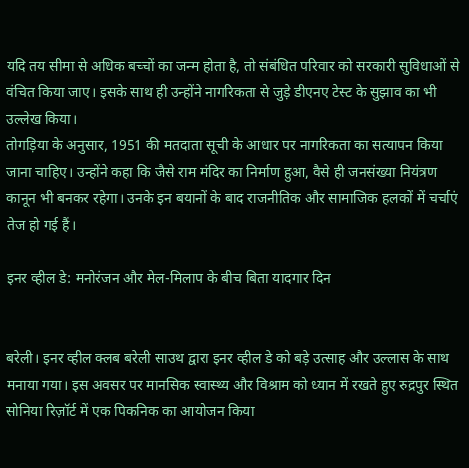यदि तय सीमा से अधिक बच्चों का जन्म होता है, तो संबंधित परिवार को सरकारी सुविधाओं से वंचित किया जाए। इसके साथ ही उन्होंने नागरिकता से जुड़े डीएनए टेस्ट के सुझाव का भी उल्लेख किया।
तोगड़िया के अनुसार, 1951 की मतदाता सूची के आधार पर नागरिकता का सत्यापन किया जाना चाहिए। उन्होंने कहा कि जैसे राम मंदिर का निर्माण हुआ, वैसे ही जनसंख्या नियंत्रण कानून भी बनकर रहेगा। उनके इन बयानों के बाद राजनीतिक और सामाजिक हलकों में चर्चाएं तेज हो गई हैं।

इनर व्हील डे: मनोरंजन और मेल-मिलाप के बीच बिता यादगार दिन


बरेली। इनर व्हील क्लब बरेली साउथ द्वारा इनर व्हील डे को बड़े उत्साह और उल्लास के साथ मनाया गया। इस अवसर पर मानसिक स्वास्थ्य और विश्राम को ध्यान में रखते हुए रुद्रपुर स्थित सोनिया रिज़ॉर्ट में एक पिकनिक का आयोजन किया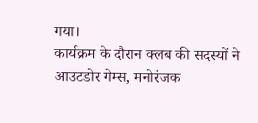गया।
कार्यक्रम के दौरान क्लब की सदस्यों ने आउटडोर गेम्स, मनोरंजक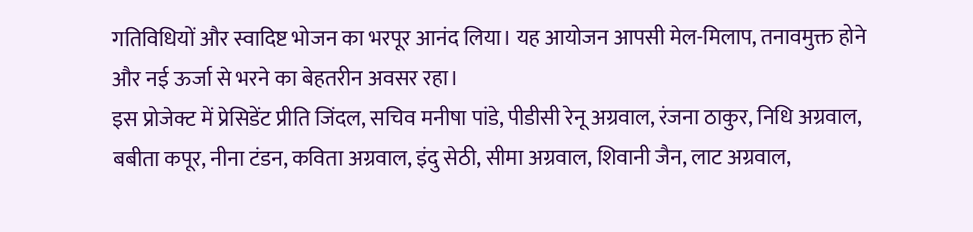गतिविधियों और स्वादिष्ट भोजन का भरपूर आनंद लिया। यह आयोजन आपसी मेल-मिलाप, तनावमुक्त होने और नई ऊर्जा से भरने का बेहतरीन अवसर रहा।
इस प्रोजेक्ट में प्रेसिडेंट प्रीति जिंदल, सचिव मनीषा पांडे, पीडीसी रेनू अग्रवाल, रंजना ठाकुर, निधि अग्रवाल, बबीता कपूर, नीना टंडन, कविता अग्रवाल, इंदु सेठी, सीमा अग्रवाल, शिवानी जैन, लाट अग्रवाल,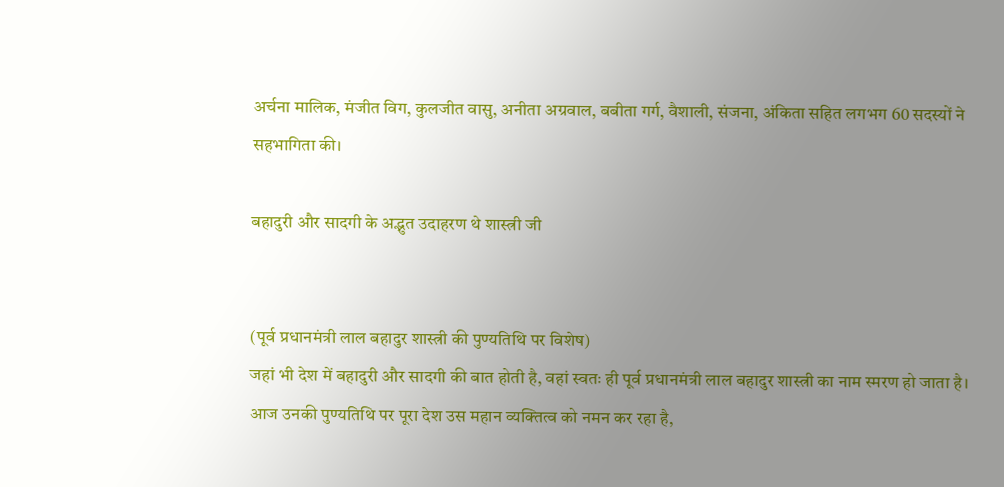अर्चना मालिक, मंजीत विग, कुलजीत वासु, अनीता अग्रवाल, बबीता गर्ग, वैशाली, संजना, अंकिता सहित लगभग 60 सदस्यों ने सहभागिता की।

बहादुरी और सादगी के अद्भुत उदाहरण थे शास्त्री जी


(पूर्व प्रधानमंत्री लाल बहादुर शास्त्री की पुण्यतिथि पर विशेष)
जहां भी देश में बहादुरी और सादगी की बात होती है, वहां स्वतः ही पूर्व प्रधानमंत्री लाल बहादुर शास्त्री का नाम स्मरण हो जाता है। आज उनकी पुण्यतिथि पर पूरा देश उस महान व्यक्तित्व को नमन कर रहा है,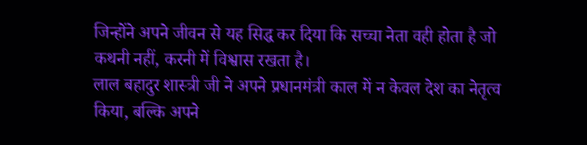जिन्होंने अपने जीवन से यह सिद्ध कर दिया कि सच्चा नेता वही होता है जो कथनी नहीं, करनी में विश्वास रखता है।
लाल बहादुर शास्त्री जी ने अपने प्रधानमंत्री काल में न केवल देश का नेतृत्व किया, बल्कि अपने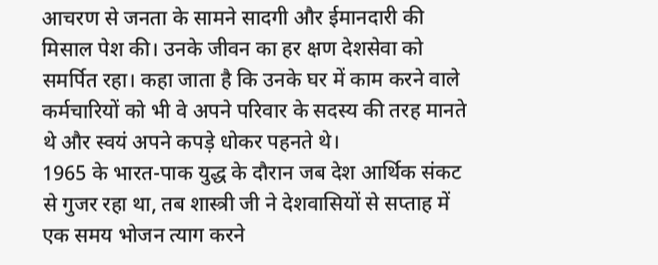आचरण से जनता के सामने सादगी और ईमानदारी की मिसाल पेश की। उनके जीवन का हर क्षण देशसेवा को समर्पित रहा। कहा जाता है कि उनके घर में काम करने वाले कर्मचारियों को भी वे अपने परिवार के सदस्य की तरह मानते थे और स्वयं अपने कपड़े धोकर पहनते थे।
1965 के भारत-पाक युद्ध के दौरान जब देश आर्थिक संकट से गुजर रहा था, तब शास्त्री जी ने देशवासियों से सप्ताह में एक समय भोजन त्याग करने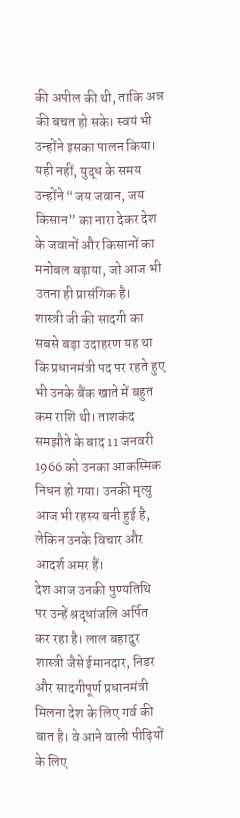की अपील की थी, ताकि अन्न की बचत हो सके। स्वयं भी उन्होंने इसका पालन किया। यही नहीं, युद्ध के समय उन्होंने “जय जवान, जय किसान” का नारा देकर देश के जवानों और किसानों का मनोबल बढ़ाया, जो आज भी उतना ही प्रासंगिक है।
शास्त्री जी की सादगी का सबसे बड़ा उदाहरण यह था कि प्रधानमंत्री पद पर रहते हुए भी उनके बैंक खाते में बहुत कम राशि थी। ताशकंद समझौते के बाद 11 जनवरी 1966 को उनका आकस्मिक निधन हो गया। उनकी मृत्यु आज भी रहस्य बनी हुई है, लेकिन उनके विचार और आदर्श अमर हैं।
देश आज उनकी पुण्यतिथि पर उन्हें श्रद्धांजलि अर्पित कर रहा है। लाल बहादुर शास्त्री जैसे ईमानदार, निडर और सादगीपूर्ण प्रधानमंत्री मिलना देश के लिए गर्व की बात है। वे आने वाली पीढ़ियों के लिए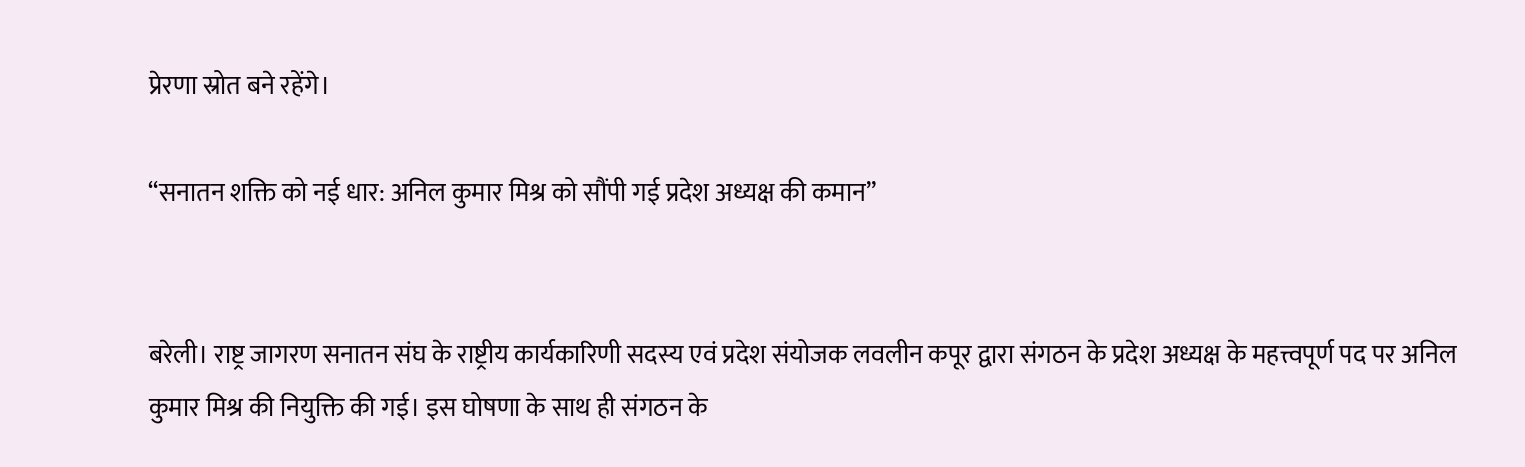प्रेरणा स्रोत बने रहेंगे।

“सनातन शक्ति को नई धार: अनिल कुमार मिश्र को सौंपी गई प्रदेश अध्यक्ष की कमान”


बरेली। राष्ट्र जागरण सनातन संघ के राष्ट्रीय कार्यकारिणी सदस्य एवं प्रदेश संयोजक लवलीन कपूर द्वारा संगठन के प्रदेश अध्यक्ष के महत्त्वपूर्ण पद पर अनिल कुमार मिश्र की नियुक्ति की गई। इस घोषणा के साथ ही संगठन के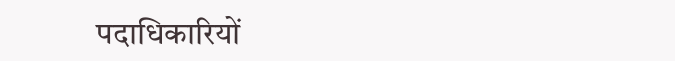पदाधिकारियों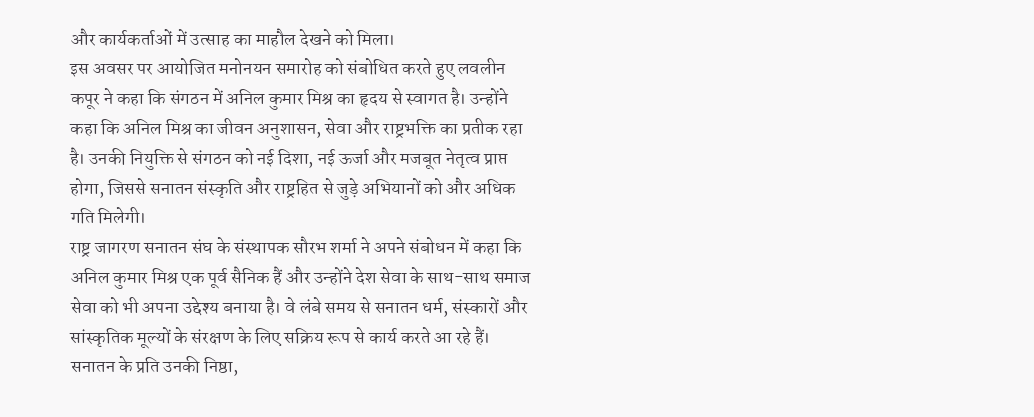और कार्यकर्ताओं में उत्साह का माहौल देखने को मिला।
इस अवसर पर आयोजित मनोनयन समारोह को संबोधित करते हुए लवलीन कपूर ने कहा कि संगठन में अनिल कुमार मिश्र का हृदय से स्वागत है। उन्होंने कहा कि अनिल मिश्र का जीवन अनुशासन, सेवा और राष्ट्रभक्ति का प्रतीक रहा है। उनकी नियुक्ति से संगठन को नई दिशा, नई ऊर्जा और मजबूत नेतृत्व प्राप्त होगा, जिससे सनातन संस्कृति और राष्ट्रहित से जुड़े अभियानों को और अधिक गति मिलेगी।
राष्ट्र जागरण सनातन संघ के संस्थापक सौरभ शर्मा ने अपने संबोधन में कहा कि अनिल कुमार मिश्र एक पूर्व सैनिक हैं और उन्होंने देश सेवा के साथ-साथ समाज सेवा को भी अपना उद्देश्य बनाया है। वे लंबे समय से सनातन धर्म, संस्कारों और सांस्कृतिक मूल्यों के संरक्षण के लिए सक्रिय रूप से कार्य करते आ रहे हैं। सनातन के प्रति उनकी निष्ठा,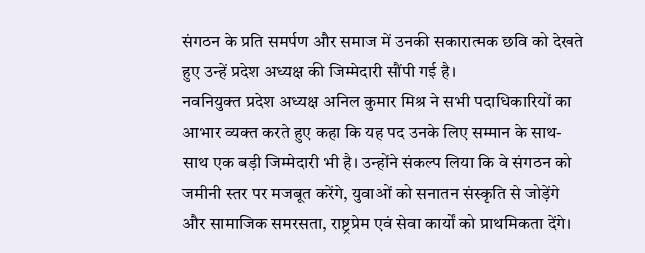संगठन के प्रति समर्पण और समाज में उनकी सकारात्मक छवि को देखते हुए उन्हें प्रदेश अध्यक्ष की जिम्मेदारी सौंपी गई है।
नवनियुक्त प्रदेश अध्यक्ष अनिल कुमार मिश्र ने सभी पदाधिकारियों का आभार व्यक्त करते हुए कहा कि यह पद उनके लिए सम्मान के साथ-साथ एक बड़ी जिम्मेदारी भी है। उन्होंने संकल्प लिया कि वे संगठन को जमीनी स्तर पर मजबूत करेंगे, युवाओं को सनातन संस्कृति से जोड़ेंगे और सामाजिक समरसता, राष्ट्रप्रेम एवं सेवा कार्यों को प्राथमिकता देंगे।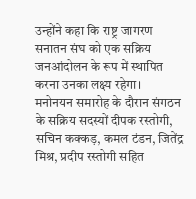उन्होंने कहा कि राष्ट्र जागरण सनातन संघ को एक सक्रिय जनआंदोलन के रूप में स्थापित करना उनका लक्ष्य रहेगा।
मनोनयन समारोह के दौरान संगठन के सक्रिय सदस्यों दीपक रस्तोगी, सचिन कक्कड़, कमल टंडन, जितेंद्र मिश्र, प्रदीप रस्तोगी सहित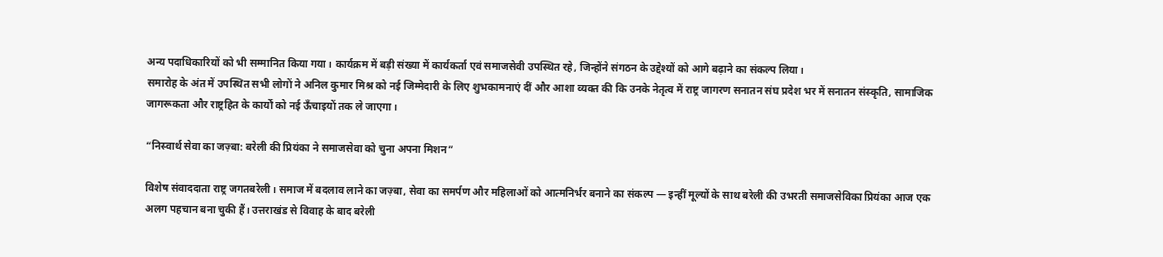अन्य पदाधिकारियों को भी सम्मानित किया गया। कार्यक्रम में बड़ी संख्या में कार्यकर्ता एवं समाजसेवी उपस्थित रहे, जिन्होंने संगठन के उद्देश्यों को आगे बढ़ाने का संकल्प लिया।
समारोह के अंत में उपस्थित सभी लोगों ने अनिल कुमार मिश्र को नई जिम्मेदारी के लिए शुभकामनाएं दीं और आशा व्यक्त की कि उनके नेतृत्व में राष्ट्र जागरण सनातन संघ प्रदेश भर में सनातन संस्कृति, सामाजिक जागरूकता और राष्ट्रहित के कार्यों को नई ऊँचाइयों तक ले जाएगा।

“निस्वार्थ सेवा का जज़्बा: बरेली की प्रियंका ने समाजसेवा को चुना अपना मिशन”

विशेष संवाददाता राष्ट्र जगतबरेली। समाज में बदलाव लाने का जज़्बा, सेवा का समर्पण और महिलाओं को आत्मनिर्भर बनाने का संकल्प — इन्हीं मूल्यों के साथ बरेली की उभरती समाजसेविका प्रियंका आज एक अलग पहचान बना चुकी हैं। उत्तराखंड से विवाह के बाद बरेली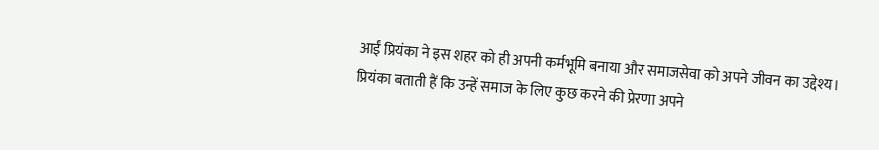आईं प्रियंका ने इस शहर को ही अपनी कर्मभूमि बनाया और समाजसेवा को अपने जीवन का उद्देश्य।
प्रियंका बताती हैं कि उन्हें समाज के लिए कुछ करने की प्रेरणा अपने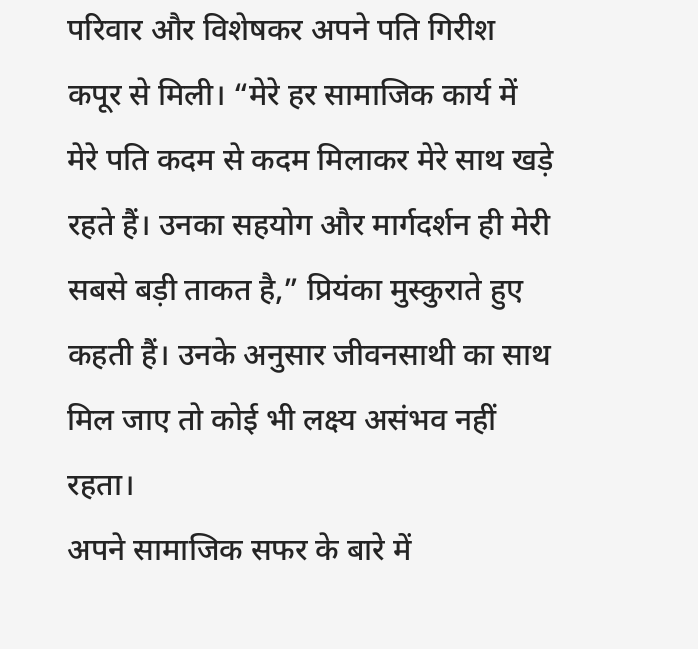परिवार और विशेषकर अपने पति गिरीश कपूर से मिली। “मेरे हर सामाजिक कार्य में मेरे पति कदम से कदम मिलाकर मेरे साथ खड़े रहते हैं। उनका सहयोग और मार्गदर्शन ही मेरी सबसे बड़ी ताकत है,” प्रियंका मुस्कुराते हुए कहती हैं। उनके अनुसार जीवनसाथी का साथ मिल जाए तो कोई भी लक्ष्य असंभव नहीं रहता।
अपने सामाजिक सफर के बारे में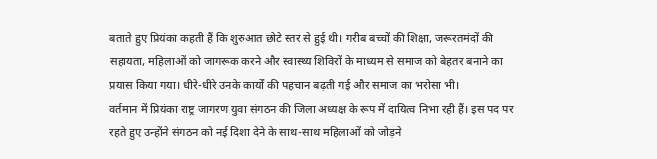बताते हुए प्रियंका कहती हैं कि शुरुआत छोटे स्तर से हुई थी। गरीब बच्चों की शिक्षा, जरूरतमंदों की सहायता, महिलाओं को जागरूक करने और स्वास्थ्य शिविरों के माध्यम से समाज को बेहतर बनाने का प्रयास किया गया। धीरे-धीरे उनके कार्यों की पहचान बढ़ती गई और समाज का भरोसा भी।
वर्तमान में प्रियंका राष्ट्र जागरण युवा संगठन की जिला अध्यक्ष के रूप में दायित्व निभा रही हैं। इस पद पर रहते हुए उन्होंने संगठन को नई दिशा देने के साथ-साथ महिलाओं को जोड़ने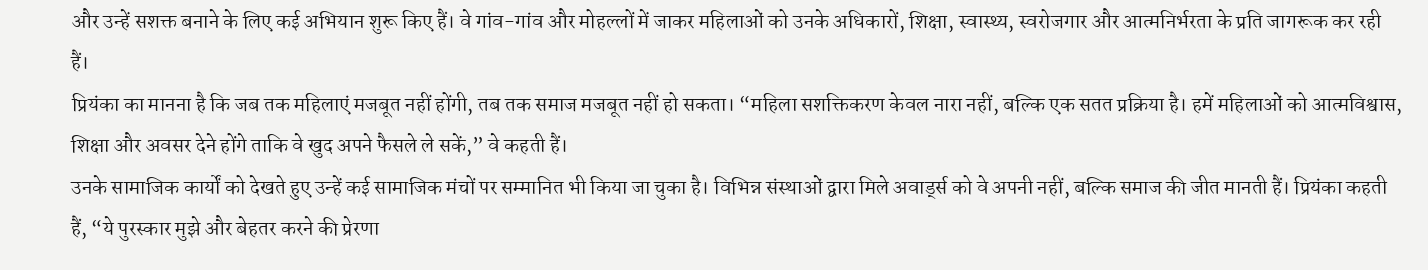और उन्हें सशक्त बनाने के लिए कई अभियान शुरू किए हैं। वे गांव-गांव और मोहल्लों में जाकर महिलाओं को उनके अधिकारों, शिक्षा, स्वास्थ्य, स्वरोजगार और आत्मनिर्भरता के प्रति जागरूक कर रही हैं।
प्रियंका का मानना है कि जब तक महिलाएं मजबूत नहीं होंगी, तब तक समाज मजबूत नहीं हो सकता। “महिला सशक्तिकरण केवल नारा नहीं, बल्कि एक सतत प्रक्रिया है। हमें महिलाओं को आत्मविश्वास, शिक्षा और अवसर देने होंगे ताकि वे खुद अपने फैसले ले सकें,” वे कहती हैं।
उनके सामाजिक कार्यों को देखते हुए उन्हें कई सामाजिक मंचों पर सम्मानित भी किया जा चुका है। विभिन्न संस्थाओं द्वारा मिले अवार्ड्स को वे अपनी नहीं, बल्कि समाज की जीत मानती हैं। प्रियंका कहती हैं, “ये पुरस्कार मुझे और बेहतर करने की प्रेरणा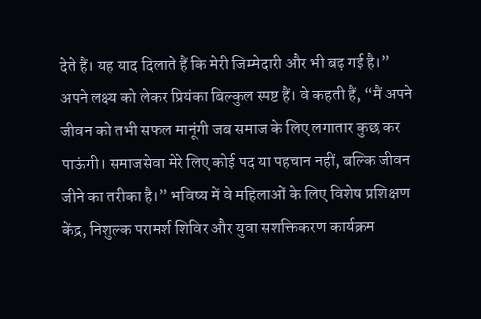देते हैं। यह याद दिलाते हैं कि मेरी जिम्मेदारी और भी बढ़ गई है।”
अपने लक्ष्य को लेकर प्रियंका बिल्कुल स्पष्ट हैं। वे कहती हैं, “मैं अपने जीवन को तभी सफल मानूंगी जब समाज के लिए लगातार कुछ कर पाऊंगी। समाजसेवा मेरे लिए कोई पद या पहचान नहीं, बल्कि जीवन जीने का तरीका है।” भविष्य में वे महिलाओं के लिए विशेष प्रशिक्षण केंद्र, निशुल्क परामर्श शिविर और युवा सशक्तिकरण कार्यक्रम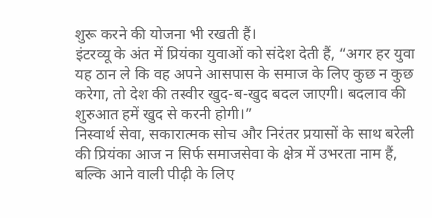शुरू करने की योजना भी रखती हैं।
इंटरव्यू के अंत में प्रियंका युवाओं को संदेश देती हैं, “अगर हर युवा यह ठान ले कि वह अपने आसपास के समाज के लिए कुछ न कुछ करेगा, तो देश की तस्वीर खुद-ब-खुद बदल जाएगी। बदलाव की शुरुआत हमें खुद से करनी होगी।”
निस्वार्थ सेवा, सकारात्मक सोच और निरंतर प्रयासों के साथ बरेली की प्रियंका आज न सिर्फ समाजसेवा के क्षेत्र में उभरता नाम हैं, बल्कि आने वाली पीढ़ी के लिए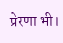प्रेरणा भी।